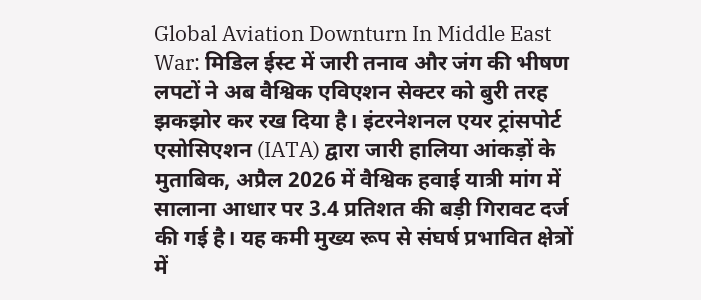Global Aviation Downturn In Middle East War: मिडिल ईस्ट में जारी तनाव और जंग की भीषण लपटों ने अब वैश्विक एविएशन सेक्टर को बुरी तरह झकझोर कर रख दिया है। इंटरनेशनल एयर ट्रांसपोर्ट एसोसिएशन (IATA) द्वारा जारी हालिया आंकड़ों के मुताबिक, अप्रैल 2026 में वैश्विक हवाई यात्री मांग में सालाना आधार पर 3.4 प्रतिशत की बड़ी गिरावट दर्ज की गई है। यह कमी मुख्य रूप से संघर्ष प्रभावित क्षेत्रों में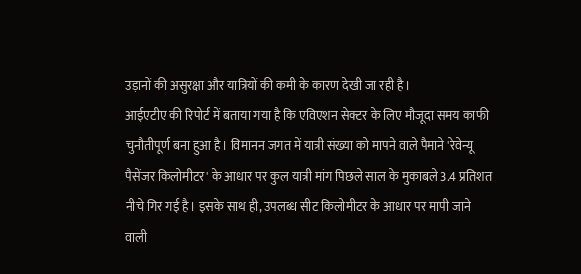उड़ानों की असुरक्षा और यात्रियों की कमी के कारण देखी जा रही है।
आईएटीए की रिपोर्ट में बताया गया है कि एविएशन सेक्टर के लिए मौजूदा समय काफी चुनौतीपूर्ण बना हुआ है। विमानन जगत में यात्री संख्या को मापने वाले पैमाने 'रेवेन्यू पैसेंजर किलोमीटर' के आधार पर कुल यात्री मांग पिछले साल के मुकाबले 3.4 प्रतिशत नीचे गिर गई है। इसके साथ ही, उपलब्ध सीट किलोमीटर के आधार पर मापी जाने वाली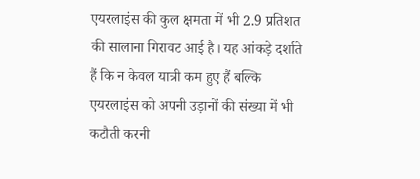एयरलाइंस की कुल क्षमता में भी 2.9 प्रतिशत की सालाना गिरावट आई है। यह आंकड़े दर्शाते हैं कि न केवल यात्री कम हुए हैं बल्कि एयरलाइंस को अपनी उड़ानों की संख्या में भी कटौती करनी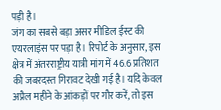पड़ी है।
जंग का सबसे बड़ा असर मीडिल ईस्ट की एयरलाइंस पर पड़ा है। रिपोर्ट के अनुसार, इस क्षेत्र में अंतरराष्ट्रीय यात्री मांग में 46.6 प्रतिशत की जबरदस्त गिरावट देखी गई है। यदि केवल अप्रैल महीने के आंकड़ों पर गौर करें, तो इस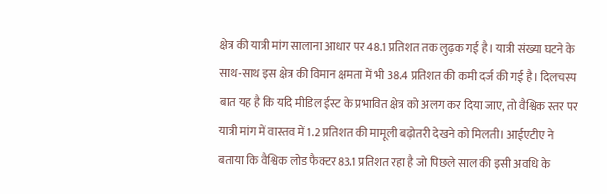क्षेत्र की यात्री मांग सालाना आधार पर 48.1 प्रतिशत तक लुढ़क गई है। यात्री संख्या घटने के साथ-साथ इस क्षेत्र की विमान क्षमता में भी 38.4 प्रतिशत की कमी दर्ज की गई है। दिलचस्प बात यह है कि यदि मीडिल ईस्ट के प्रभावित क्षेत्र को अलग कर दिया जाए, तो वैश्विक स्तर पर यात्री मांग में वास्तव में 1.2 प्रतिशत की मामूली बढ़ोतरी देखने को मिलती। आईएटीए ने बताया कि वैश्विक लोड फैक्टर 83.1 प्रतिशत रहा है जो पिछले साल की इसी अवधि के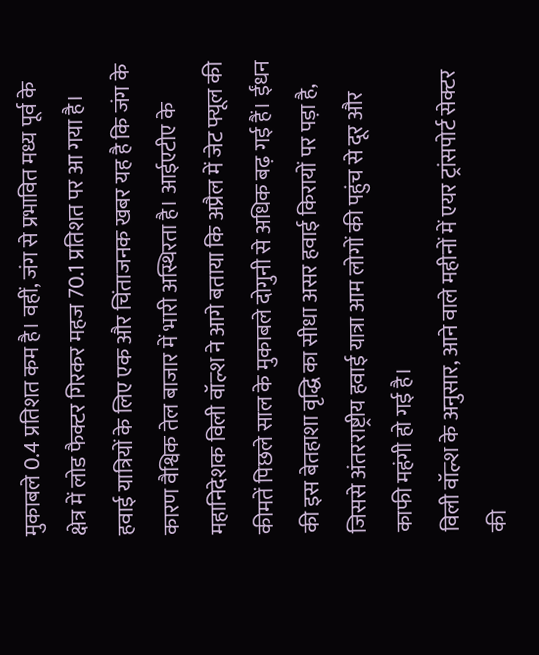मुकाबले 0.4 प्रतिशत कम है। वहीं, जंग से प्रभावित मध्य पूर्व के क्षेत्र में लोड फैक्टर गिरकर महज 70.1 प्रतिशत पर आ गया है।
हवाई यात्रियों के लिए एक और चिंताजनक खबर यह है कि जंग के कारण वैश्विक तेल बाजार में भारी अस्थिरता है। आईएटीए के महानिदेशक विली वॉल्श ने आगे बताया कि अप्रैल में जेट फ्यूल की कीमतें पिछले साल के मुकाबले दोगुनी से अधिक बढ़ गई हैं। ईंधन की इस बेतहाशा वृद्धि का सीधा असर हवाई किरायों पर पड़ा है, जिससे अंतरराष्ट्रीय हवाई यात्रा आम लोगों की पहुंच से दूर और काफी महंगी हो गई है।
विली वॉल्श के अनुसार, आने वाले महीनों में एयर ट्रांसपोर्ट सेक्टर की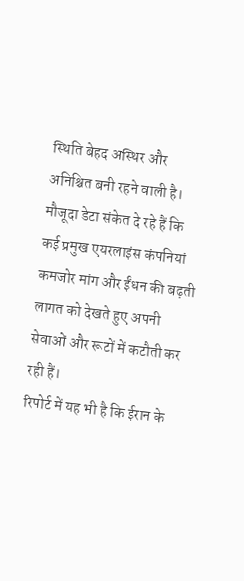स्थिति बेहद अस्थिर और अनिश्चित बनी रहने वाली है। मौजूदा डेटा संकेत दे रहे हैं कि कई प्रमुख एयरलाइंस कंपनियां कमजोर मांग और ईंधन की बढ़ती लागत को देखते हुए अपनी सेवाओं और रूटों में कटौती कर रही हैं।
रिपोर्ट में यह भी है कि ईरान के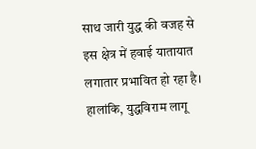साथ जारी युद्ध की वजह से इस क्षेत्र में हवाई यातायात लगातार प्रभावित हो रहा है। हालांकि, युद्धविराम लागू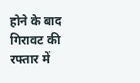होने के बाद गिरावट की रफ्तार में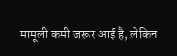मामूली कमी जरूर आई है, लेकिन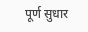पूर्ण सुधार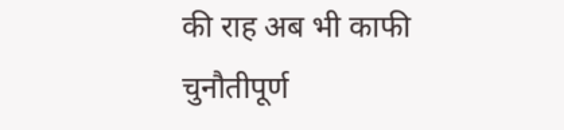की राह अब भी काफी चुनौतीपूर्ण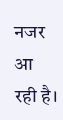नजर आ रही है।